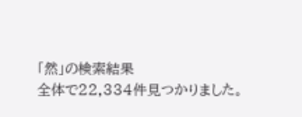「然」の検索結果
全体で22,334件見つかりました。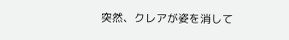突然、クレアが姿を消して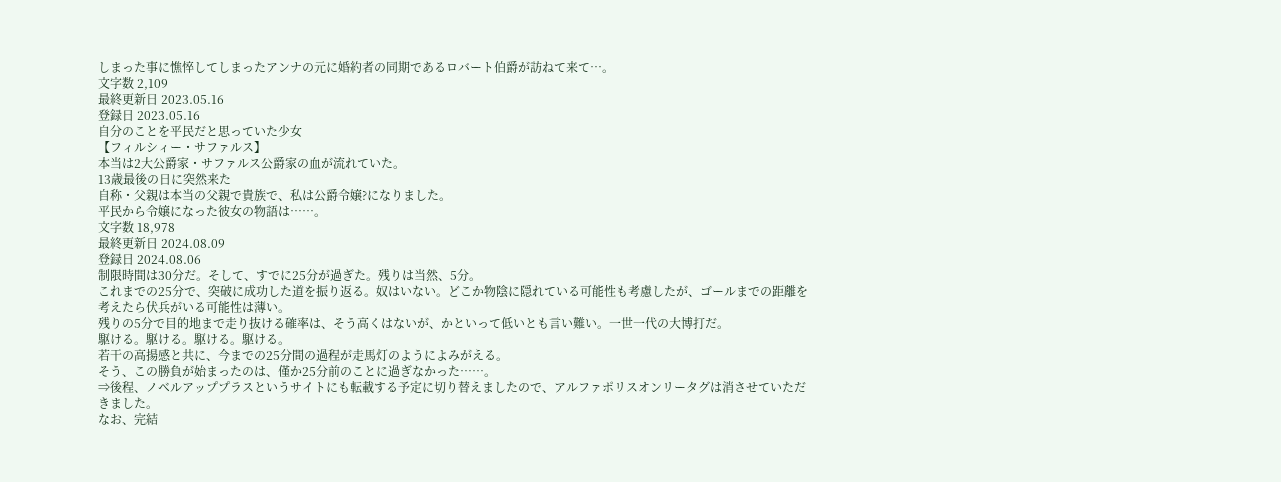しまった事に憔悴してしまったアンナの元に婚約者の同期であるロバート伯爵が訪ねて来て…。
文字数 2,109
最終更新日 2023.05.16
登録日 2023.05.16
自分のことを平民だと思っていた少女
【フィルシィー・サファルス】
本当は2大公爵家・サファルス公爵家の血が流れていた。
13歳最後の日に突然来た
自称・父親は本当の父親で貴族で、私は公爵令嬢?になりました。
平民から令嬢になった彼女の物語は……。
文字数 18,978
最終更新日 2024.08.09
登録日 2024.08.06
制限時間は30分だ。そして、すでに25分が過ぎた。残りは当然、5分。
これまでの25分で、突破に成功した道を振り返る。奴はいない。どこか物陰に隠れている可能性も考慮したが、ゴールまでの距離を考えたら伏兵がいる可能性は薄い。
残りの5分で目的地まで走り抜ける確率は、そう高くはないが、かといって低いとも言い難い。一世一代の大博打だ。
駆ける。駆ける。駆ける。駆ける。
若干の高揚感と共に、今までの25分間の過程が走馬灯のようによみがえる。
そう、この勝負が始まったのは、僅か25分前のことに過ぎなかった……。
⇒後程、ノベルアッププラスというサイトにも転載する予定に切り替えましたので、アルファポリスオンリータグは消させていただきました。
なお、完結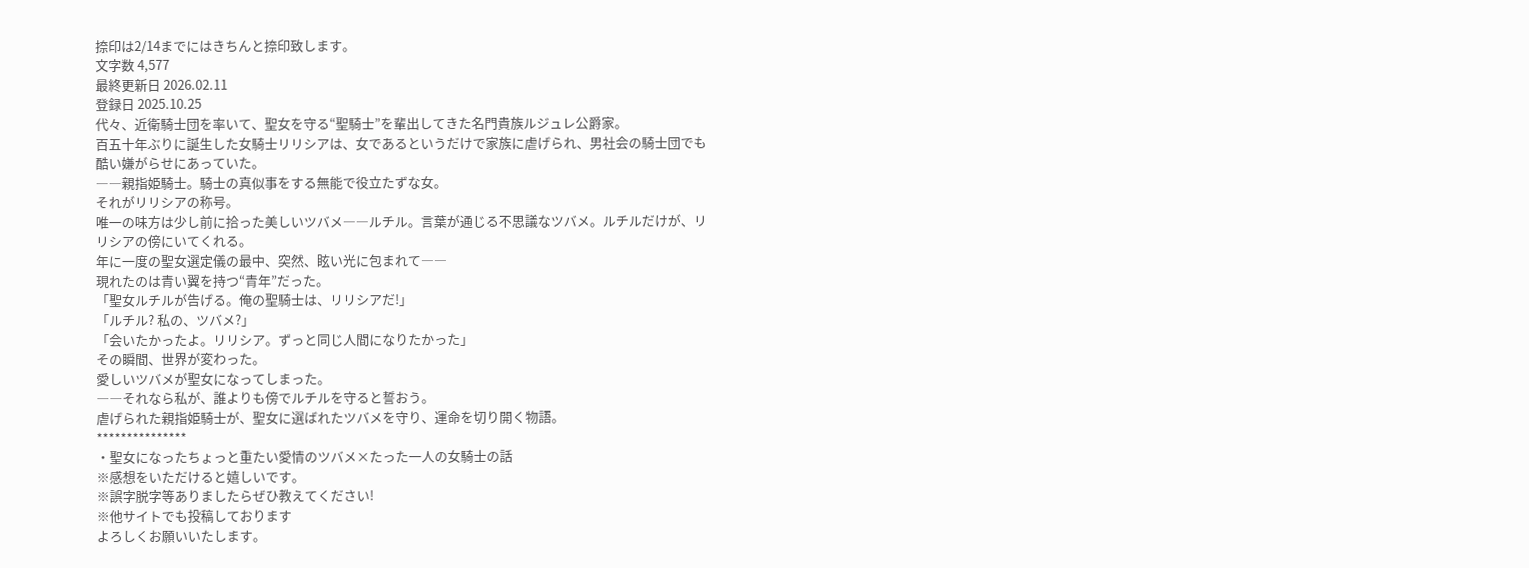捺印は2/14までにはきちんと捺印致します。
文字数 4,577
最終更新日 2026.02.11
登録日 2025.10.25
代々、近衛騎士団を率いて、聖女を守る“聖騎士”を輩出してきた名門貴族ルジュレ公爵家。
百五十年ぶりに誕生した女騎士リリシアは、女であるというだけで家族に虐げられ、男社会の騎士団でも酷い嫌がらせにあっていた。
――親指姫騎士。騎士の真似事をする無能で役立たずな女。
それがリリシアの称号。
唯一の味方は少し前に拾った美しいツバメ――ルチル。言葉が通じる不思議なツバメ。ルチルだけが、リリシアの傍にいてくれる。
年に一度の聖女選定儀の最中、突然、眩い光に包まれて――
現れたのは青い翼を持つ“青年”だった。
「聖女ルチルが告げる。俺の聖騎士は、リリシアだ!」
「ルチル? 私の、ツバメ?」
「会いたかったよ。リリシア。ずっと同じ人間になりたかった」
その瞬間、世界が変わった。
愛しいツバメが聖女になってしまった。
――それなら私が、誰よりも傍でルチルを守ると誓おう。
虐げられた親指姫騎士が、聖女に選ばれたツバメを守り、運命を切り開く物語。
***************
・聖女になったちょっと重たい愛情のツバメ×たった一人の女騎士の話
※感想をいただけると嬉しいです。
※誤字脱字等ありましたらぜひ教えてください!
※他サイトでも投稿しております
よろしくお願いいたします。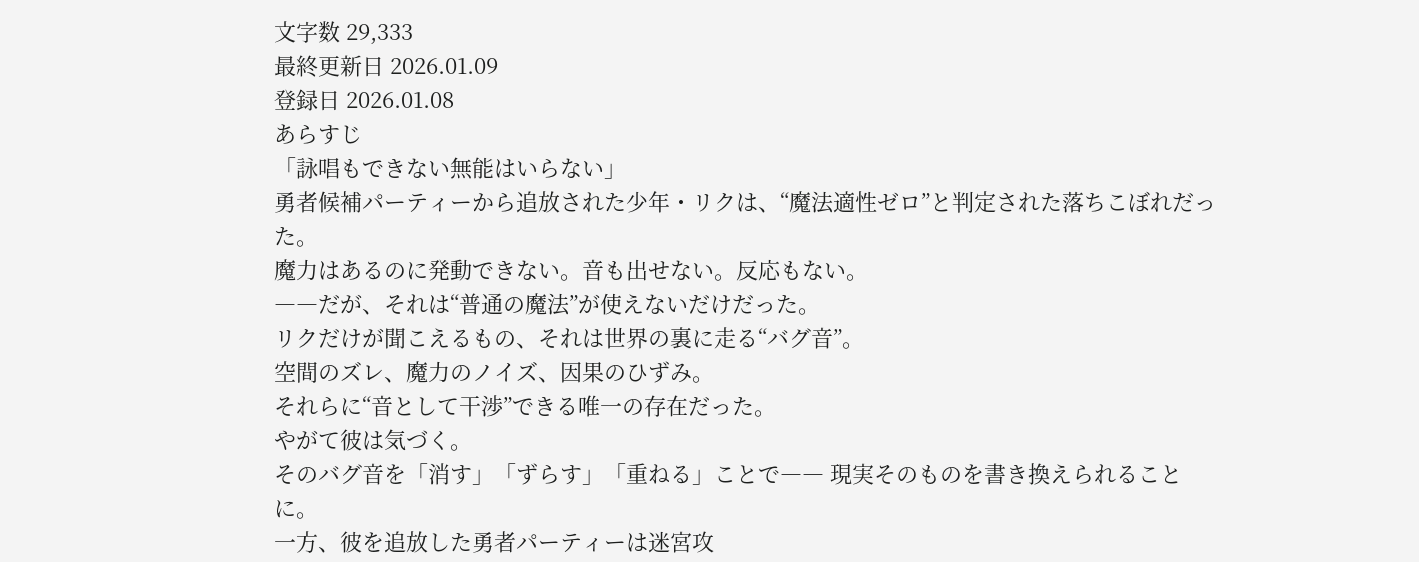文字数 29,333
最終更新日 2026.01.09
登録日 2026.01.08
あらすじ
「詠唱もできない無能はいらない」
勇者候補パーティーから追放された少年・リクは、“魔法適性ゼロ”と判定された落ちこぼれだった。
魔力はあるのに発動できない。音も出せない。反応もない。
――だが、それは“普通の魔法”が使えないだけだった。
リクだけが聞こえるもの、それは世界の裏に走る“バグ音”。
空間のズレ、魔力のノイズ、因果のひずみ。
それらに“音として干渉”できる唯一の存在だった。
やがて彼は気づく。
そのバグ音を「消す」「ずらす」「重ねる」ことで―― 現実そのものを書き換えられることに。
一方、彼を追放した勇者パーティーは迷宮攻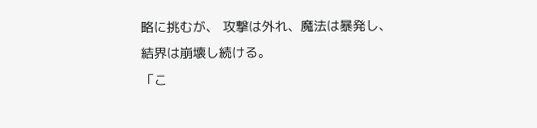略に挑むが、 攻撃は外れ、魔法は暴発し、結界は崩壊し続ける。
「こ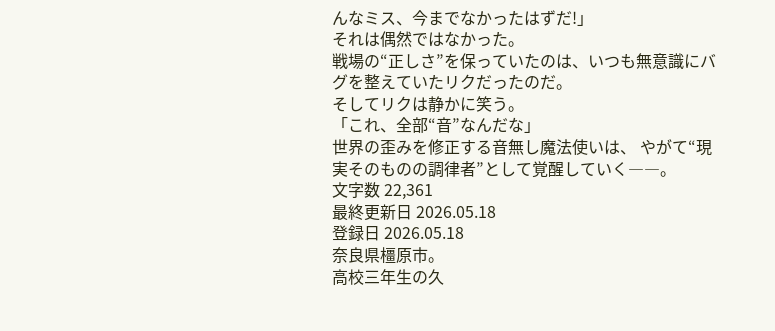んなミス、今までなかったはずだ!」
それは偶然ではなかった。
戦場の“正しさ”を保っていたのは、いつも無意識にバグを整えていたリクだったのだ。
そしてリクは静かに笑う。
「これ、全部“音”なんだな」
世界の歪みを修正する音無し魔法使いは、 やがて“現実そのものの調律者”として覚醒していく――。
文字数 22,361
最終更新日 2026.05.18
登録日 2026.05.18
奈良県橿原市。
高校三年生の久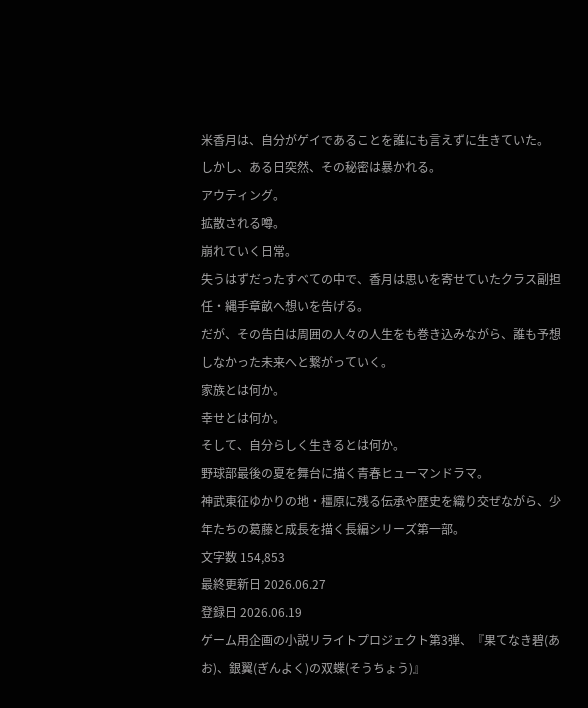米香月は、自分がゲイであることを誰にも言えずに生きていた。
しかし、ある日突然、その秘密は暴かれる。
アウティング。
拡散される噂。
崩れていく日常。
失うはずだったすべての中で、香月は思いを寄せていたクラス副担任・縄手章畝へ想いを告げる。
だが、その告白は周囲の人々の人生をも巻き込みながら、誰も予想しなかった未来へと繋がっていく。
家族とは何か。
幸せとは何か。
そして、自分らしく生きるとは何か。
野球部最後の夏を舞台に描く青春ヒューマンドラマ。
神武東征ゆかりの地・橿原に残る伝承や歴史を織り交ぜながら、少年たちの葛藤と成長を描く長編シリーズ第一部。
文字数 154,853
最終更新日 2026.06.27
登録日 2026.06.19
ゲーム用企画の小説リライトプロジェクト第3弾、『果てなき碧(あお)、銀翼(ぎんよく)の双蝶(そうちょう)』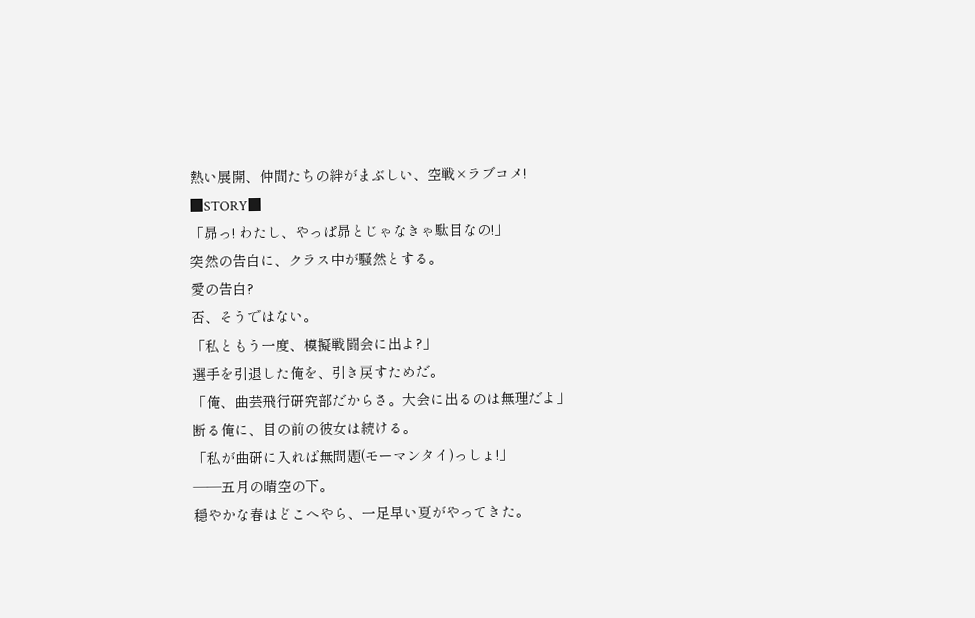熱い展開、仲間たちの絆がまぶしい、空戦×ラブコメ!
■STORY■
「昴っ! わたし、やっぱ昴とじゃなきゃ駄目なの!」
突然の告白に、クラス中が騒然とする。
愛の告白?
否、そうではない。
「私ともう一度、模擬戦闘会に出よ?」
選手を引退した俺を、引き戻すためだ。
「俺、曲芸飛行研究部だからさ。大会に出るのは無理だよ」
断る俺に、目の前の彼女は続ける。
「私が曲研に入れば無問題(モーマンタイ)っしょ!」
――五月の晴空の下。
穏やかな春はどこへやら、一足早い夏がやってきた。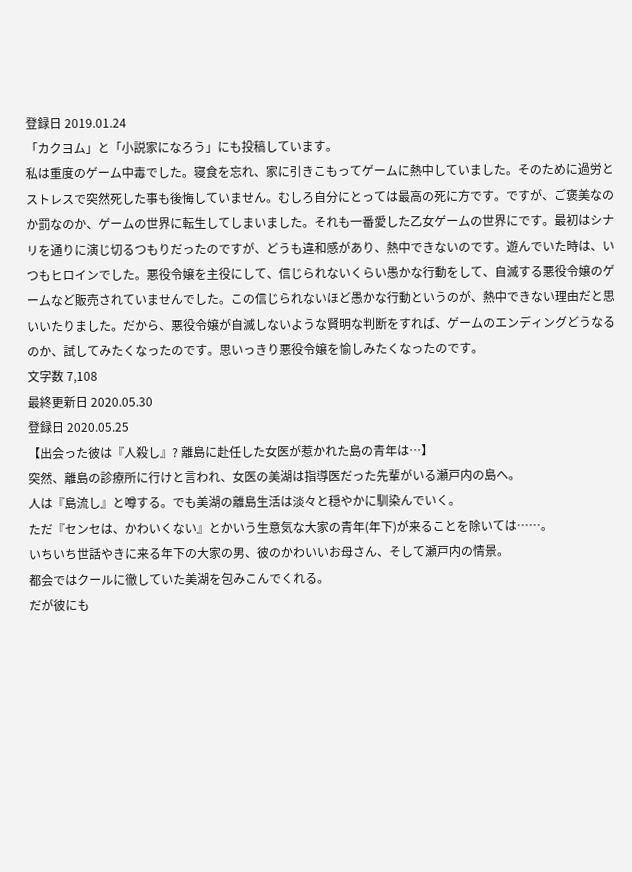登録日 2019.01.24
「カクヨム」と「小説家になろう」にも投稿しています。
私は重度のゲーム中毒でした。寝食を忘れ、家に引きこもってゲームに熱中していました。そのために過労とストレスで突然死した事も後悔していません。むしろ自分にとっては最高の死に方です。ですが、ご褒美なのか罰なのか、ゲームの世界に転生してしまいました。それも一番愛した乙女ゲームの世界にです。最初はシナリを通りに演じ切るつもりだったのですが、どうも違和感があり、熱中できないのです。遊んでいた時は、いつもヒロインでした。悪役令嬢を主役にして、信じられないくらい愚かな行動をして、自滅する悪役令嬢のゲームなど販売されていませんでした。この信じられないほど愚かな行動というのが、熱中できない理由だと思いいたりました。だから、悪役令嬢が自滅しないような賢明な判断をすれば、ゲームのエンディングどうなるのか、試してみたくなったのです。思いっきり悪役令嬢を愉しみたくなったのです。
文字数 7,108
最終更新日 2020.05.30
登録日 2020.05.25
【出会った彼は『人殺し』? 離島に赴任した女医が惹かれた島の青年は…】
突然、離島の診療所に行けと言われ、女医の美湖は指導医だった先輩がいる瀬戸内の島へ。
人は『島流し』と噂する。でも美湖の離島生活は淡々と穏やかに馴染んでいく。
ただ『センセは、かわいくない』とかいう生意気な大家の青年(年下)が来ることを除いては……。
いちいち世話やきに来る年下の大家の男、彼のかわいいお母さん、そして瀬戸内の情景。
都会ではクールに徹していた美湖を包みこんでくれる。
だが彼にも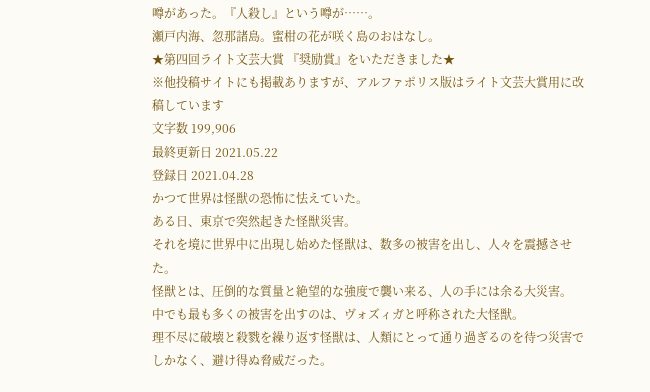噂があった。『人殺し』という噂が……。
瀬戸内海、忽那諸島。蜜柑の花が咲く島のおはなし。
★第四回ライト文芸大賞 『奨励賞』をいただきました★
※他投稿サイトにも掲載ありますが、アルファポリス版はライト文芸大賞用に改稿しています
文字数 199,906
最終更新日 2021.05.22
登録日 2021.04.28
かつて世界は怪獣の恐怖に怯えていた。
ある日、東京で突然起きた怪獣災害。
それを境に世界中に出現し始めた怪獣は、数多の被害を出し、人々を震撼させた。
怪獣とは、圧倒的な質量と絶望的な強度で襲い来る、人の手には余る大災害。
中でも最も多くの被害を出すのは、ヴォズィガと呼称された大怪獣。
理不尽に破壊と殺戮を繰り返す怪獣は、人類にとって通り過ぎるのを待つ災害でしかなく、避け得ぬ脅威だった。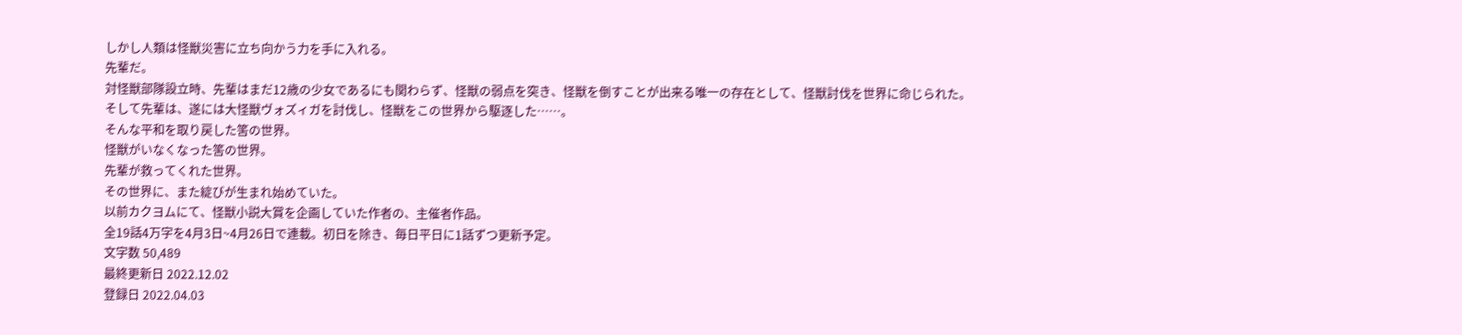しかし人類は怪獣災害に立ち向かう力を手に入れる。
先輩だ。
対怪獣部隊設立時、先輩はまだ12歳の少女であるにも関わらず、怪獣の弱点を突き、怪獣を倒すことが出来る唯一の存在として、怪獣討伐を世界に命じられた。
そして先輩は、遂には大怪獣ヴォズィガを討伐し、怪獣をこの世界から駆逐した……。
そんな平和を取り戻した筈の世界。
怪獣がいなくなった筈の世界。
先輩が救ってくれた世界。
その世界に、また綻びが生まれ始めていた。
以前カクヨムにて、怪獣小説大賞を企画していた作者の、主催者作品。
全19話4万字を4月3日~4月26日で連載。初日を除き、毎日平日に1話ずつ更新予定。
文字数 50,489
最終更新日 2022.12.02
登録日 2022.04.03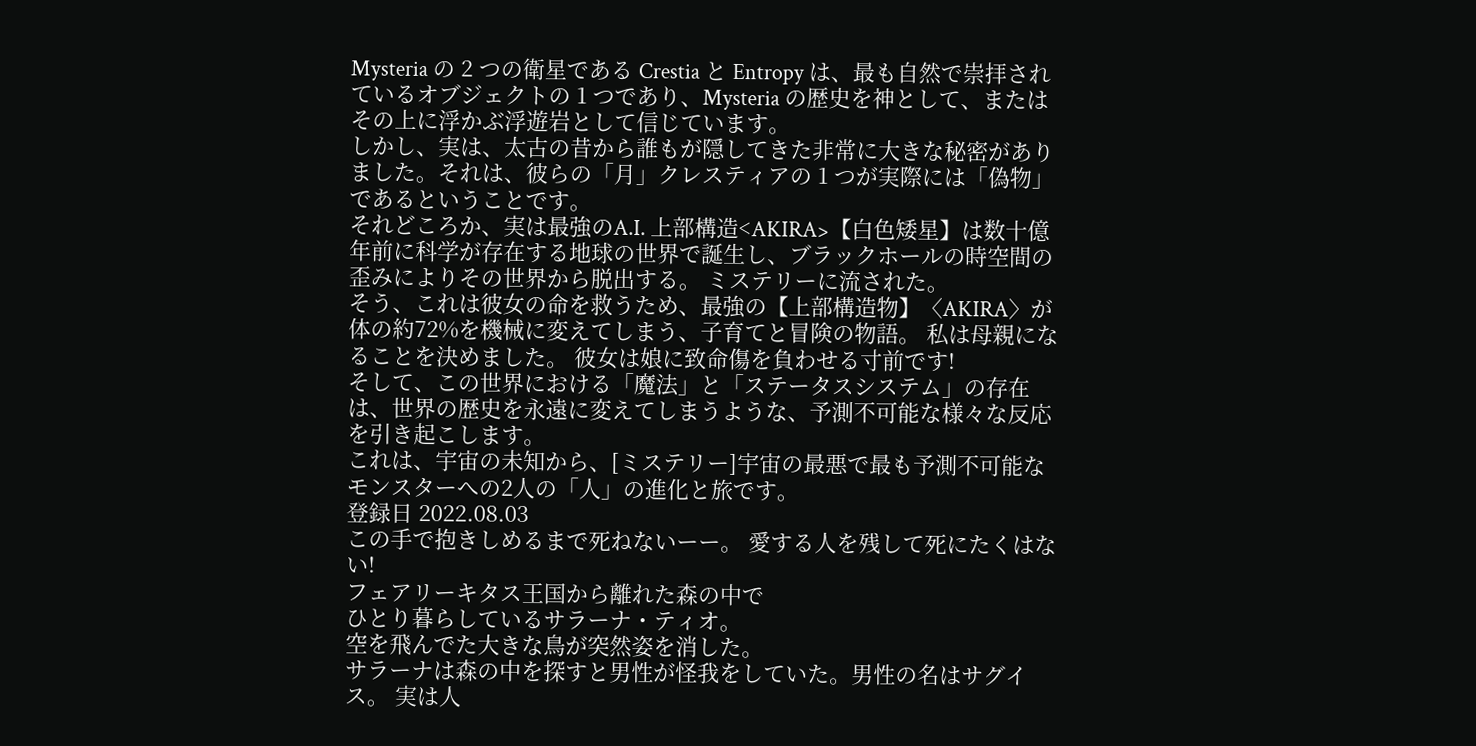Mysteria の 2 つの衛星である Crestia と Entropy は、最も自然で崇拝されているオブジェクトの 1 つであり、Mysteria の歴史を神として、またはその上に浮かぶ浮遊岩として信じています。
しかし、実は、太古の昔から誰もが隠してきた非常に大きな秘密がありました。それは、彼らの「月」クレスティアの 1 つが実際には「偽物」であるということです。
それどころか、実は最強のA.I. 上部構造<AKIRA>【白色矮星】は数十億年前に科学が存在する地球の世界で誕生し、ブラックホールの時空間の歪みによりその世界から脱出する。 ミステリーに流された。
そう、これは彼女の命を救うため、最強の【上部構造物】〈AKIRA〉が体の約72%を機械に変えてしまう、子育てと冒険の物語。 私は母親になることを決めました。 彼女は娘に致命傷を負わせる寸前です!
そして、この世界における「魔法」と「ステータスシステム」の存在は、世界の歴史を永遠に変えてしまうような、予測不可能な様々な反応を引き起こします。
これは、宇宙の未知から、[ミステリー]宇宙の最悪で最も予測不可能なモンスターへの2人の「人」の進化と旅です。
登録日 2022.08.03
この手で抱きしめるまで死ねないーー。 愛する人を残して死にたくはない!
フェアリーキタス王国から離れた森の中で
ひとり暮らしているサラーナ・ティオ。
空を飛んでた大きな鳥が突然姿を消した。
サラーナは森の中を探すと男性が怪我をしていた。男性の名はサグイス。 実は人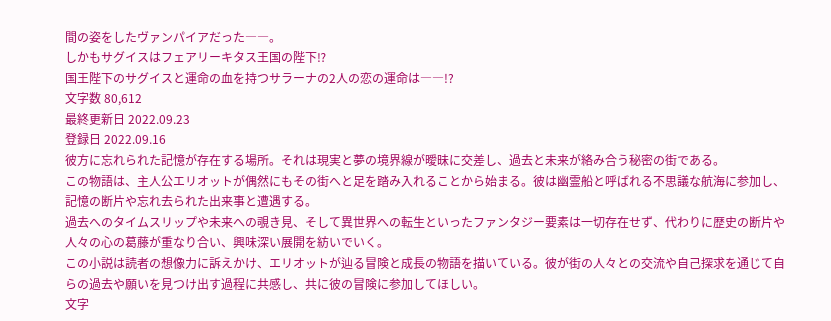間の姿をしたヴァンパイアだった――。
しかもサグイスはフェアリーキタス王国の陛下⁉
国王陛下のサグイスと運命の血を持つサラーナの2人の恋の運命は――!?
文字数 80,612
最終更新日 2022.09.23
登録日 2022.09.16
彼方に忘れられた記憶が存在する場所。それは現実と夢の境界線が曖昧に交差し、過去と未来が絡み合う秘密の街である。
この物語は、主人公エリオットが偶然にもその街へと足を踏み入れることから始まる。彼は幽霊船と呼ばれる不思議な航海に参加し、記憶の断片や忘れ去られた出来事と遭遇する。
過去へのタイムスリップや未来への覗き見、そして異世界への転生といったファンタジー要素は一切存在せず、代わりに歴史の断片や人々の心の葛藤が重なり合い、興味深い展開を紡いでいく。
この小説は読者の想像力に訴えかけ、エリオットが辿る冒険と成長の物語を描いている。彼が街の人々との交流や自己探求を通じて自らの過去や願いを見つけ出す過程に共感し、共に彼の冒険に参加してほしい。
文字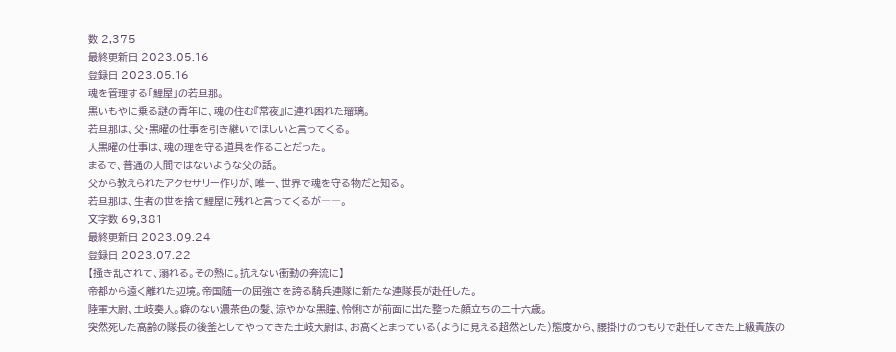数 2,375
最終更新日 2023.05.16
登録日 2023.05.16
魂を管理する「鯉屋」の若旦那。
黒いもやに乗る謎の青年に、魂の住む『常夜』に連れ困れた瑠璃。
若旦那は、父・黒曜の仕事を引き継いでほしいと言ってくる。
人黒曜の仕事は、魂の理を守る道具を作ることだった。
まるで、普通の人間ではないような父の話。
父から教えられたアクセサリー作りが、唯一、世界で魂を守る物だと知る。
若旦那は、生者の世を捨て鯉屋に残れと言ってくるが――。
文字数 69,381
最終更新日 2023.09.24
登録日 2023.07.22
【掻き乱されて、溺れる。その熱に。抗えない衝動の奔流に】
帝都から遠く離れた辺境。帝国随一の屈強さを誇る騎兵連隊に新たな連隊長が赴任した。
陸軍大尉、土岐奏人。癖のない濃茶色の髪、涼やかな黒瞳、怜悧さが前面に出た整った顔立ちの二十六歳。
突然死した高齢の隊長の後釜としてやってきた土岐大尉は、お高くとまっている(ように見える超然とした)態度から、腰掛けのつもりで赴任してきた上級貴族の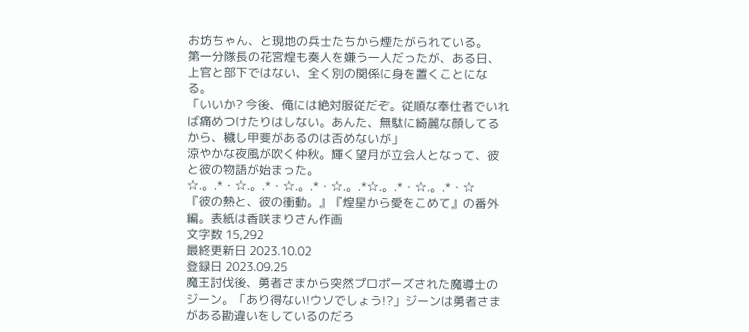お坊ちゃん、と現地の兵士たちから煙たがられている。
第一分隊長の花宮煌も奏人を嫌う一人だったが、ある日、上官と部下ではない、全く別の関係に身を置くことになる。
「いいか? 今後、俺には絶対服従だぞ。従順な奉仕者でいれば痛めつけたりはしない。あんた、無駄に綺麗な顔してるから、穢し甲斐があるのは否めないが」
涼やかな夜風が吹く仲秋。輝く望月が立会人となって、彼と彼の物語が始まった。
☆.。.*・☆.。.*・☆.。.*・☆.。.*☆.。.*・☆.。.*・☆
『彼の熱と、彼の衝動。』『煌星から愛をこめて』の番外編。表紙は香咲まりさん作画
文字数 15,292
最終更新日 2023.10.02
登録日 2023.09.25
魔王討伐後、勇者さまから突然プロポーズされた魔導士のジーン。「あり得ない!ウソでしょう!?」ジーンは勇者さまがある勘違いをしているのだろ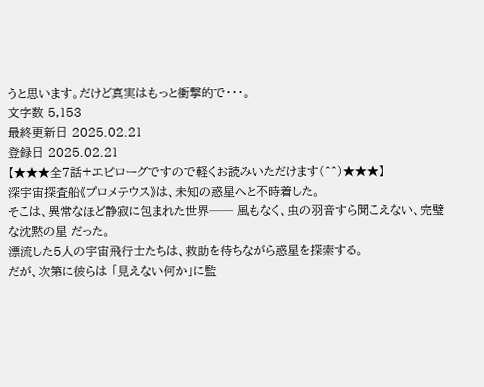うと思います。だけど真実はもっと衝撃的で・・・。
文字数 5,153
最終更新日 2025.02.21
登録日 2025.02.21
【★★★全7話+エピローグですので軽くお読みいただけます(^^)★★★】
深宇宙探査船《プロメテウス》は、未知の惑星へと不時着した。
そこは、異常なほど静寂に包まれた世界── 風もなく、虫の羽音すら聞こえない、完璧な沈黙の星 だった。
漂流した5人の宇宙飛行士たちは、救助を待ちながら惑星を探索する。
だが、次第に彼らは 「見えない何か」に監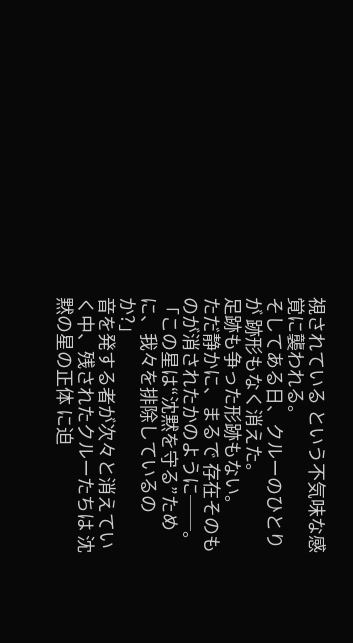視されている という不気味な感覚に襲われる。
そしてある日、クルーのひとりが 跡形もなく消えた。
足跡も争った形跡もない。
ただ静かに、まるで 存在そのものが消されたかのように──。
「この星は“沈黙を守る”ために、我々を排除しているのか?」
音を発する者が次々と消えていく中、残されたクルーたちは 沈黙の星の正体 に迫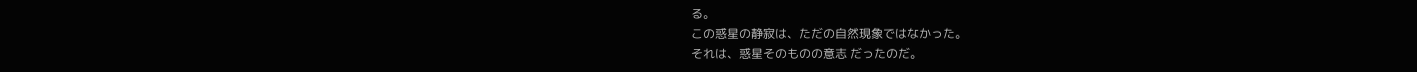る。
この惑星の静寂は、ただの自然現象ではなかった。
それは、惑星そのものの意志 だったのだ。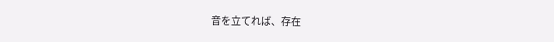音を立てれば、存在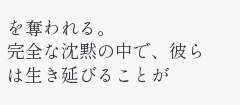を奪われる。
完全な沈黙の中で、彼らは生き延びることが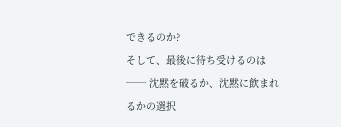できるのか?
そして、最後に待ち受けるのは── 沈黙を破るか、沈黙に飲まれるかの選択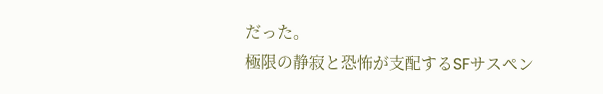だった。
極限の静寂と恐怖が支配するSFサスペン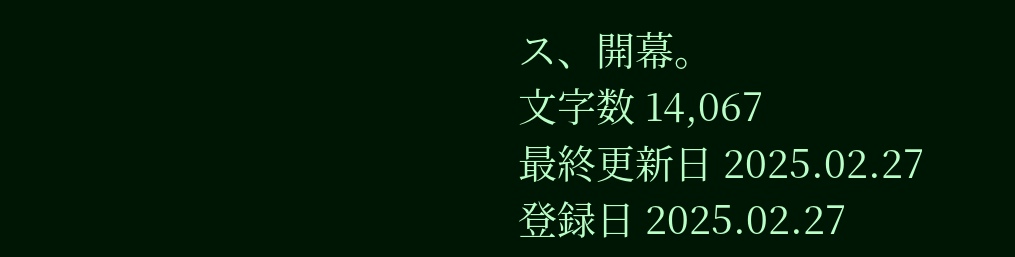ス、開幕。
文字数 14,067
最終更新日 2025.02.27
登録日 2025.02.27